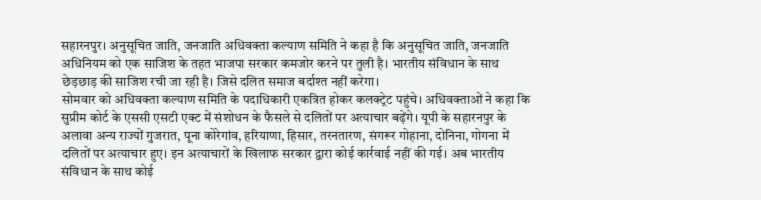सहारनपुर। अनुसूचित जाति, जनजाति अधिवक्ता कल्याण समिति ने कहा है कि अनुसूचित जाति, जनजाति अधिनियम को एक साजिश के तहत भाजपा सरकार कमजोर करने पर तुली है। भारतीय संविधान के साथ छेड़छाड़ की साजिश रची जा रही है। जिसे दलित समाज बर्दाश्त नहीं करेगा।
सोमवार को अधिवक्ता कल्याण समिति के पदाधिकारी एकत्रित होकर कलक्ट्रेट पहुंचे। अधिवक्ताओं ने कहा कि सुप्रीम कोर्ट के एससी एसटी एक्ट में संशोधन के फैसले से दलितों पर अत्याचार बढ़ेंगे। यूपी के सहारनपुर के अलावा अन्य राज्यों गुजरात, पूना कोरेगांव, हरियाणा, हिसार, तरनतारण, संगरूर गोहाना, दोनिना, गोगना में दलितों पर अत्याचार हुए। इन अत्याचारों के खिलाफ सरकार द्वारा कोई कार्रवाई नहीं की गई। अब भारतीय संविधान के साथ कोई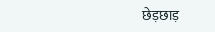छेड़छाड़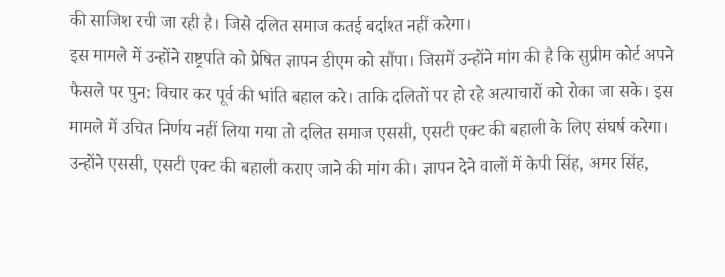की साजिश रची जा रही है। जिसे दलित समाज कतई बर्दाश्त नहीं करेगा।
इस मामले में उन्होंने राष्ट्रपति को प्रेषित ज्ञापन डीएम को सौंपा। जिसमें उन्होंने मांग की है कि सुप्रीम कोर्ट अपने फैसले पर पुन: विचार कर पूर्व की भांति बहाल करे। ताकि दलितों पर हो रहे अत्याचारों को रोका जा सके। इस मामले में उचित निर्णय नहीं लिया गया तो दलित समाज एससी, एसटी एक्ट की बहाली के लिए संघर्ष करेगा। उन्होंने एससी, एसटी एक्ट की बहाली कराए जाने की मांग की। ज्ञापन देने वालों में केपी सिंह, अमर सिंह,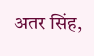अतर सिंह,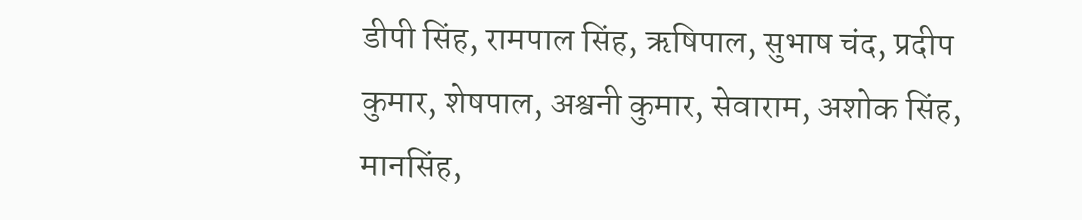डीपी सिंह, रामपाल सिंह, ऋषिपाल, सुभाष चंद, प्रदीप कुमार, शेषपाल, अश्वनी कुमार, सेवाराम, अशोक सिंह, मानसिंह,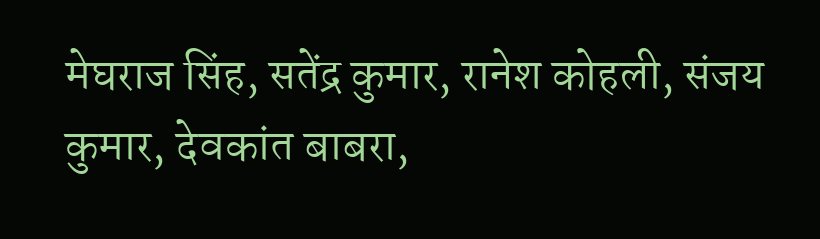मेघराज सिंह, सतेंद्र कुमार, रानेश कोहली, संजय कुमार, देवकांत बाबरा,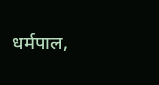धर्मपाल,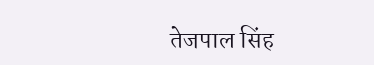तेजपाल सिंह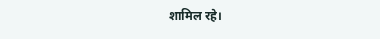शामिल रहे।